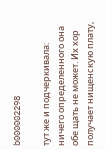b000002298

тут же и подчеркивала: ничего определенного она обе щать не может. Их хор получает нищенскую плату,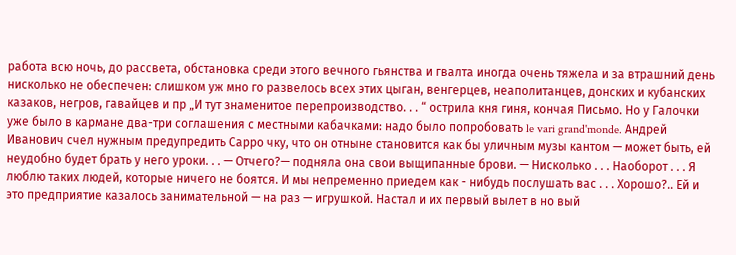работа всю ночь, до рассвета, обстановка среди этого вечного гьянства и гвалта иногда очень тяжела и за втрашний день нисколько не обеспечен: слишком уж мно го развелось всех этих цыган, венгерцев, неаполитанцев, донских и кубанских казаков, негров, гавайцев и пр „И тут знаменитое перепроизводство. . . “ острила кня гиня, кончая Письмо. Но у Галочки уже было в кармане два-три соглашения с местными кабачками: надо было попробовать le vari grand'monde. Андрей Иванович счел нужным предупредить Сарро чку, что он отныне становится как бы уличным музы кантом — может быть, ей неудобно будет брать у него уроки. . . — Отчего?— подняла она свои выщипанные брови. — Нисколько . . . Наоборот . . . Я люблю таких людей, которые ничего не боятся. И мы непременно приедем как - нибудь послушать вас . . . Хорошо?.. Ей и это предприятие казалось занимательной — на раз — игрушкой. Настал и их первый вылет в но вый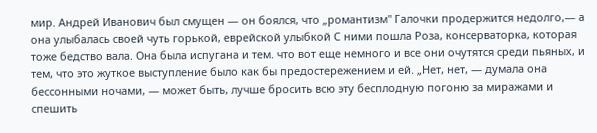мир. Андрей Иванович был смущен — он боялся, что „романтизм" Галочки продержится недолго,— а она улыбалась своей чуть горькой, еврейской улыбкой С ними пошла Роза, консерваторка, которая тоже бедство вала. Она была испугана и тем. что вот еще немного и все они очутятся среди пьяных, и тем, что это жуткое выступление было как бы предостережением и ей. „Нет, нет, — думала она бессонными ночами, — может быть, лучше бросить всю эту бесплодную погоню за миражами и спешить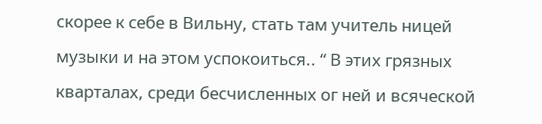скорее к себе в Вильну, стать там учитель ницей музыки и на этом успокоиться.. “ В этих грязных кварталах, среди бесчисленных ог ней и всяческой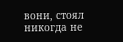вони, стоял никогда не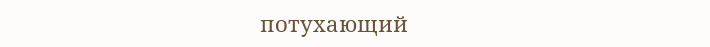потухающий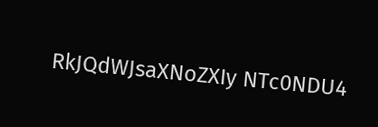RkJQdWJsaXNoZXIy NTc0NDU4